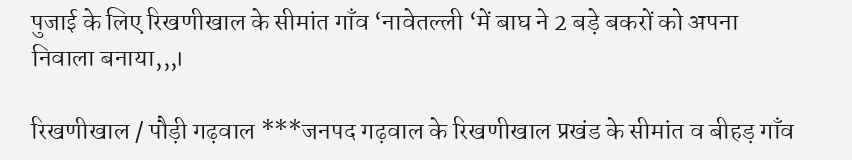पुजाई के लिए रिखणीखाल के सीमांत गाँव ‘नावेतल्ली ‘में बाघ ने 2 बड़े बकरों को अपना निवाला बनाया,,,।

रिखणीखाल / पौड़ी गढ़वाल ***जनपद गढ़वाल के रिखणीखाल प्रखंड के सीमांत व बीहड़ गाँव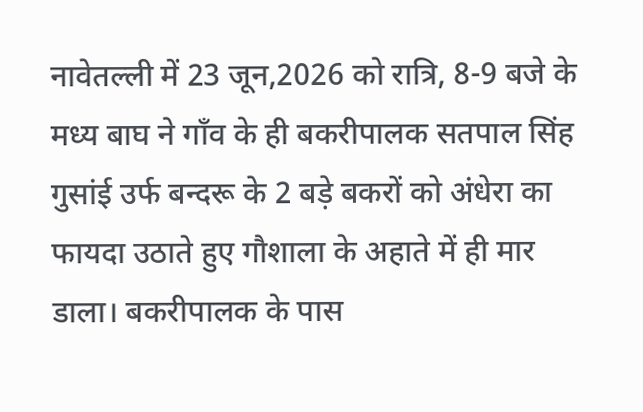नावेतल्ली में 23 जून,2026 को रात्रि, 8-9 बजे के मध्य बाघ ने गाँव के ही बकरीपालक सतपाल सिंह गुसांई उर्फ बन्दरू के 2 बड़े बकरों को अंधेरा का फायदा उठाते हुए गौशाला के अहाते में ही मार डाला। बकरीपालक के पास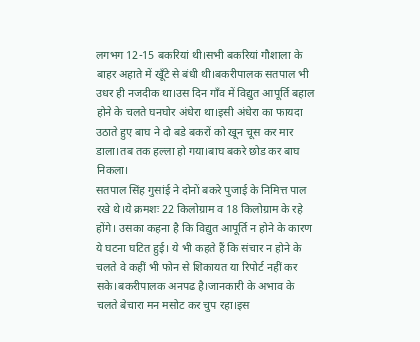लगभग 12-15 बकरियां थी।सभी बकरियां गौशाला के बाहर अहाते में खूँटे से बंधी थी।बकरीपालक सतपाल भी उधर ही नजदीक था।उस दिन गाँव में विद्युत आपूर्ति बहाल होने के चलते घनघोर अंधेरा था।इसी अंधेरा का फायदा उठाते हुए बाघ ने दो बडे बकरों को खून चूस कर मार डाला।तब तक हल्ला हो गया।बाघ बकरे छोड कर बाघ निकला।
सतपाल सिंह गुसांई ने दोनों बकरे पुजाई के निमित्त पाल रखे थे।ये क्रमशः 22 किलोग्राम व 18 किलोग्राम के रहे होंगे। उसका कहना है कि विद्युत आपूर्ति न होने के कारण ये घटना घटित हुई। ये भी कहते हैं कि संचार न होने के चलते वे कहीं भी फोन से शिकायत या रिपोर्ट नहीं कर सके।बकरीपालक अनपढ है।जानकारी के अभाव के चलते बेचारा मन मसोट कर चुप रहा।इस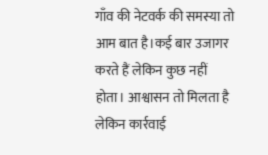गाँव की नेटवर्क की समस्या तो आम बात है।कई बार उजागर करते हैं लेकिन कुछ नहीं होता। आश्वासन तो मिलता है लेकिन कार्रवाई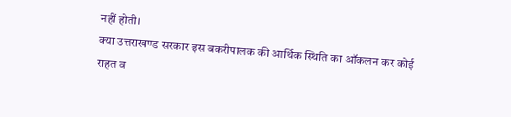नहीं होती।
क्या उत्तराखण्ड सरकार इस बकरीपालक की आर्थिक स्थिति का ऑकलन कर कोई राहत व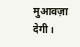मुआवज़ा देगी।